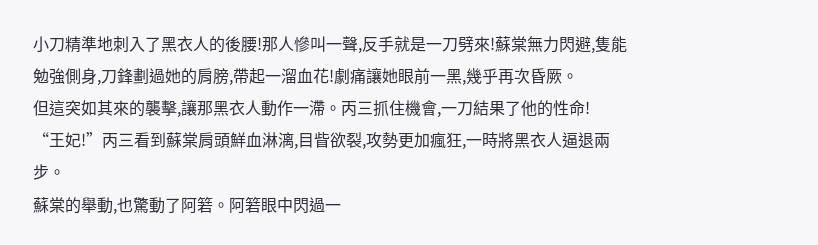小刀精準地刺入了黑衣人的後腰!那人慘叫一聲,反手就是一刀劈來!蘇棠無力閃避,隻能勉強側身,刀鋒劃過她的肩膀,帶起一溜血花!劇痛讓她眼前一黑,幾乎再次昏厥。
但這突如其來的襲擊,讓那黑衣人動作一滯。丙三抓住機會,一刀結果了他的性命!
“王妃!”丙三看到蘇棠肩頭鮮血淋漓,目眥欲裂,攻勢更加瘋狂,一時將黑衣人逼退兩步。
蘇棠的舉動,也驚動了阿箬。阿箬眼中閃過一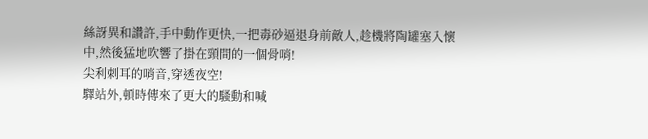絲訝異和讚許,手中動作更快,一把毒砂逼退身前敵人,趁機將陶罐塞入懷中,然後猛地吹響了掛在頸間的一個骨哨!
尖利刺耳的哨音,穿透夜空!
驛站外,頓時傳來了更大的騷動和喊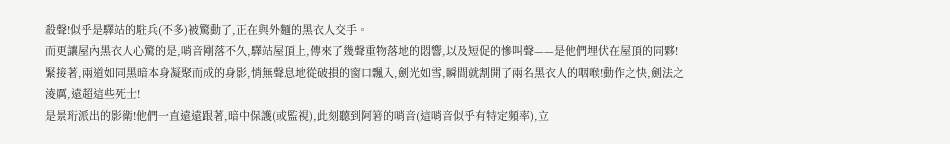殺聲!似乎是驛站的駐兵(不多)被驚動了,正在與外麵的黑衣人交手。
而更讓屋內黑衣人心驚的是,哨音剛落不久,驛站屋頂上,傳來了幾聲重物落地的悶響,以及短促的慘叫聲——是他們埋伏在屋頂的同夥!
緊接著,兩道如同黑暗本身凝聚而成的身影,悄無聲息地從破損的窗口飄入,劍光如雪,瞬間就割開了兩名黑衣人的咽喉!動作之快,劍法之淩厲,遠超這些死士!
是景珩派出的影衛!他們一直遠遠跟著,暗中保護(或監視),此刻聽到阿箬的哨音(這哨音似乎有特定頻率),立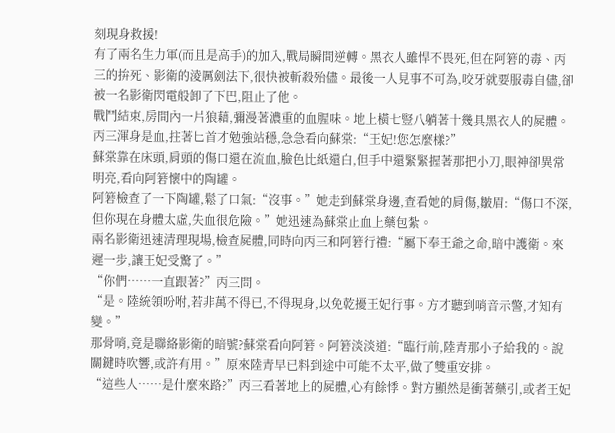刻現身救援!
有了兩名生力軍(而且是高手)的加入,戰局瞬間逆轉。黑衣人雖悍不畏死,但在阿箬的毒、丙三的拚死、影衛的淩厲劍法下,很快被斬殺殆儘。最後一人見事不可為,咬牙就要服毒自儘,卻被一名影衛閃電般卸了下巴,阻止了他。
戰鬥結束,房間內一片狼藉,彌漫著濃重的血腥味。地上橫七豎八躺著十幾具黑衣人的屍體。
丙三渾身是血,拄著匕首才勉強站穩,急急看向蘇棠:“王妃!您怎麼樣?”
蘇棠靠在床頭,肩頭的傷口還在流血,臉色比紙還白,但手中還緊緊握著那把小刀,眼神卻異常明亮,看向阿箬懷中的陶罐。
阿箬檢查了一下陶罐,鬆了口氣:“沒事。”她走到蘇棠身邊,查看她的肩傷,皺眉:“傷口不深,但你現在身體太虛,失血很危險。”她迅速為蘇棠止血上藥包紮。
兩名影衛迅速清理現場,檢查屍體,同時向丙三和阿箬行禮:“屬下奉王爺之命,暗中護衛。來遲一步,讓王妃受驚了。”
“你們……一直跟著?”丙三問。
“是。陸統領吩咐,若非萬不得已,不得現身,以免乾擾王妃行事。方才聽到哨音示警,才知有變。”
那骨哨,竟是聯絡影衛的暗號?蘇棠看向阿箬。阿箬淡淡道:“臨行前,陸青那小子給我的。說關鍵時吹響,或許有用。”原來陸青早已料到途中可能不太平,做了雙重安排。
“這些人……是什麼來路?”丙三看著地上的屍體,心有餘悸。對方顯然是衝著藥引,或者王妃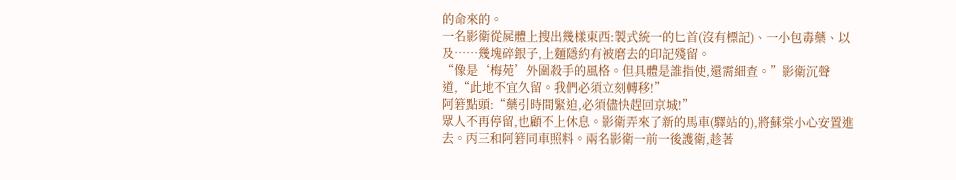的命來的。
一名影衛從屍體上搜出幾樣東西:製式統一的匕首(沒有標記)、一小包毒藥、以及……幾塊碎銀子,上麵隱約有被磨去的印記殘留。
“像是‘梅苑’外圍殺手的風格。但具體是誰指使,還需細查。”影衛沉聲道,“此地不宜久留。我們必須立刻轉移!”
阿箬點頭:“藥引時間緊迫,必須儘快趕回京城!”
眾人不再停留,也顧不上休息。影衛弄來了新的馬車(驛站的),將蘇棠小心安置進去。丙三和阿箬同車照料。兩名影衛一前一後護衛,趁著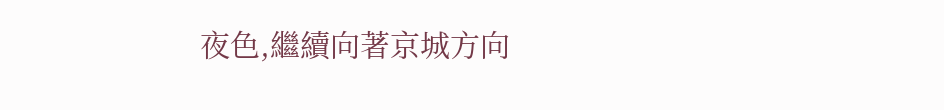夜色,繼續向著京城方向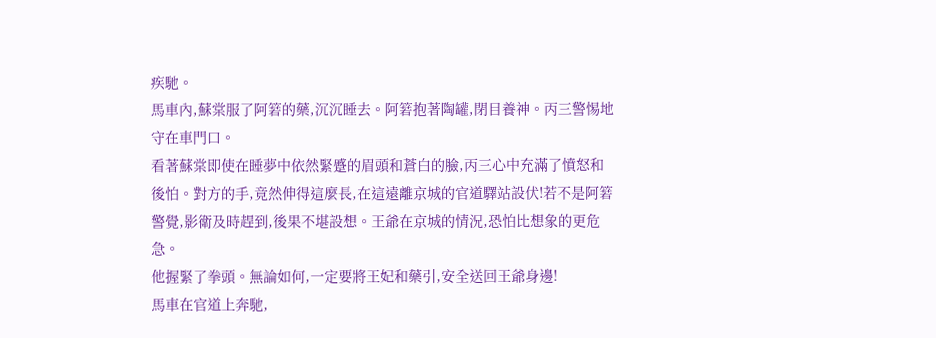疾馳。
馬車內,蘇棠服了阿箬的藥,沉沉睡去。阿箬抱著陶罐,閉目養神。丙三警惕地守在車門口。
看著蘇棠即使在睡夢中依然緊蹙的眉頭和蒼白的臉,丙三心中充滿了憤怒和後怕。對方的手,竟然伸得這麼長,在這遠離京城的官道驛站設伏!若不是阿箬警覺,影衛及時趕到,後果不堪設想。王爺在京城的情況,恐怕比想象的更危急。
他握緊了拳頭。無論如何,一定要將王妃和藥引,安全送回王爺身邊!
馬車在官道上奔馳,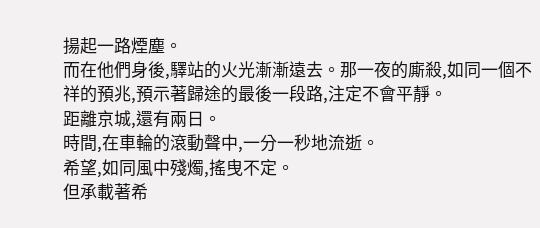揚起一路煙塵。
而在他們身後,驛站的火光漸漸遠去。那一夜的廝殺,如同一個不祥的預兆,預示著歸途的最後一段路,注定不會平靜。
距離京城,還有兩日。
時間,在車輪的滾動聲中,一分一秒地流逝。
希望,如同風中殘燭,搖曳不定。
但承載著希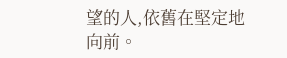望的人,依舊在堅定地向前。